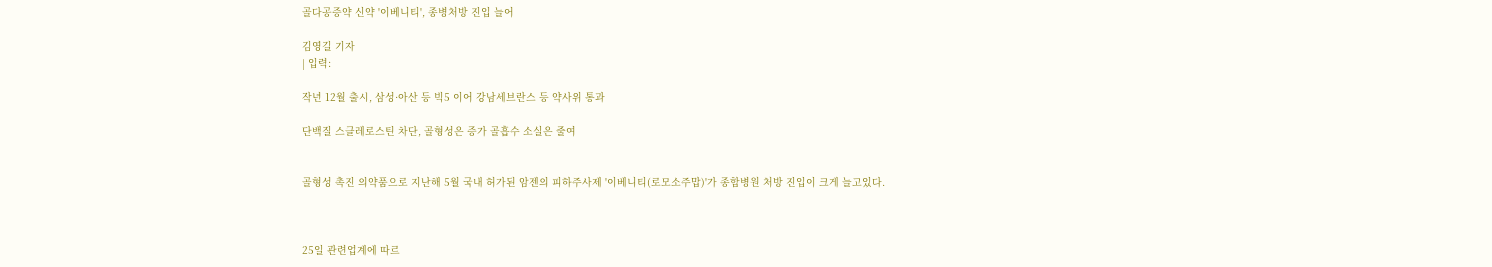골다공증약 신약 '이베니티', 종병처방 진입 늘어

김영길 기자
| 입력:

작년 12월 출시, 삼성·아산 등 빅5 이어 강남세브란스 등 약사위 통과

단백질 스클레로스틴 차단, 골형성은 증가 골흡수 소실은 줄여


골형성 촉진 의약품으로 지난해 5월 국내 허가된 암젠의 피하주사제 '이베니티(로모소주맙)'가 종합병원 처방 진입이 크게 늘고있다.



25일 관련업계에 따르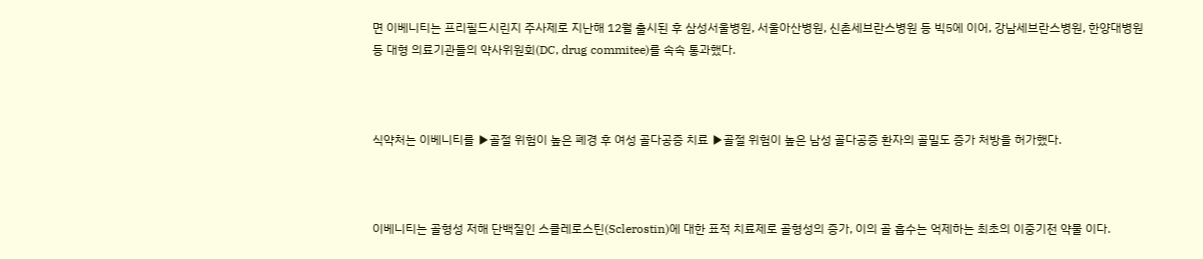면 이베니티는 프리필드시린지 주사제로 지난해 12월 출시된 후 삼성서울병원, 서울아산병원, 신촌세브란스병원 등 빅5에 이어, 강남세브란스병원, 한양대병원 등 대형 의료기관들의 약사위원회(DC, drug commitee)를 속속 통과했다.



식약처는 이베니티를 ▶골절 위험이 높은 폐경 후 여성 골다공증 치료 ▶골절 위험이 높은 남성 골다공증 환자의 골밀도 증가 처방을 허가했다.



이베니티는 골형성 저해 단백질인 스클레로스틴(Sclerostin)에 대한 표적 치료제로 골형성의 증가, 이의 골 흡수는 억제하는 최초의 이중기전 약물 이다.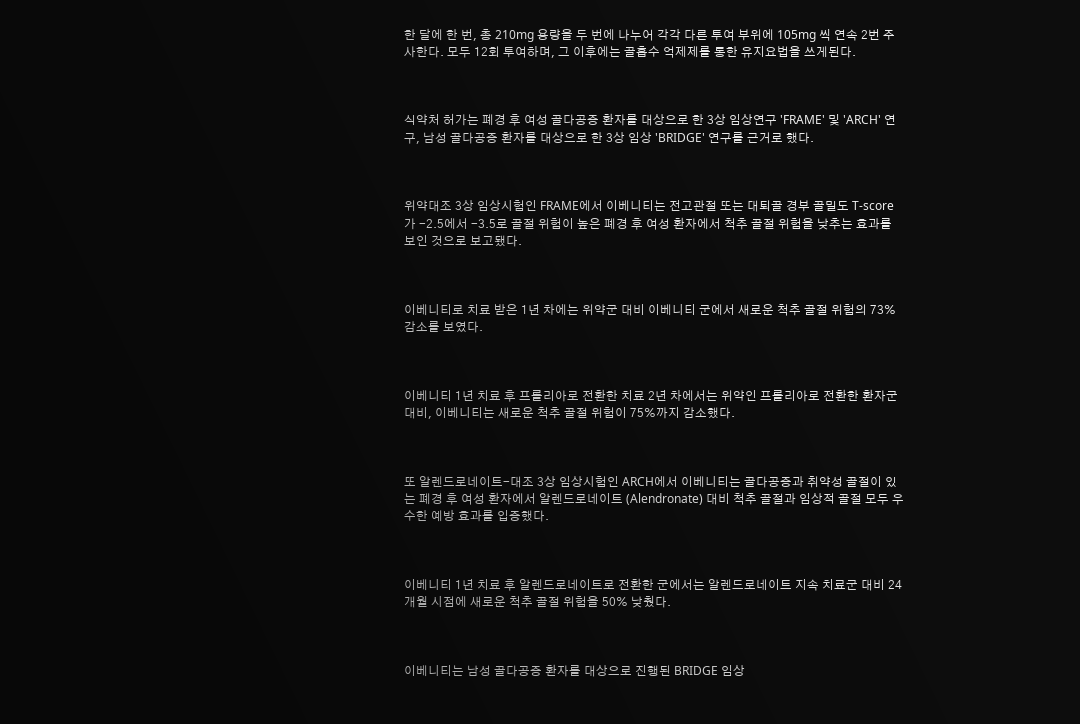한 달에 한 번, 총 210mg 용량을 두 번에 나누어 각각 다른 투여 부위에 105mg 씩 연속 2번 주사한다. 모두 12회 투여하며, 그 이후에는 골흡수 억제제를 통한 유지요법을 쓰게된다.



식약처 허가는 폐경 후 여성 골다공증 환자를 대상으로 한 3상 임상연구 'FRAME' 및 'ARCH' 연구, 남성 골다공증 환자를 대상으로 한 3상 임상 'BRIDGE' 연구를 근거로 했다.



위약대조 3상 임상시험인 FRAME에서 이베니티는 전고관절 또는 대퇴골 경부 골밀도 T-score가 -2.5에서 -3.5로 골절 위험이 높은 폐경 후 여성 환자에서 척추 골절 위험을 낮추는 효과를 보인 것으로 보고됐다.



이베니티로 치료 받은 1년 차에는 위약군 대비 이베니티 군에서 새로운 척추 골절 위험의 73% 감소를 보였다.



이베니티 1년 치료 후 프롤리아로 전환한 치료 2년 차에서는 위약인 프롤리아로 전환한 환자군 대비, 이베니티는 새로운 척추 골절 위험이 75%까지 감소했다.



또 알렌드로네이트-대조 3상 임상시험인 ARCH에서 이베니티는 골다공증과 취약성 골절이 있는 폐경 후 여성 환자에서 알렌드로네이트 (Alendronate) 대비 척추 골절과 임상적 골절 모두 우수한 예방 효과를 입증했다.



이베니티 1년 치료 후 알렌드로네이트로 전환한 군에서는 알렌드로네이트 지속 치료군 대비 24개월 시점에 새로운 척추 골절 위험을 50% 낮췄다.



이베니티는 남성 골다공증 환자를 대상으로 진행된 BRIDGE 임상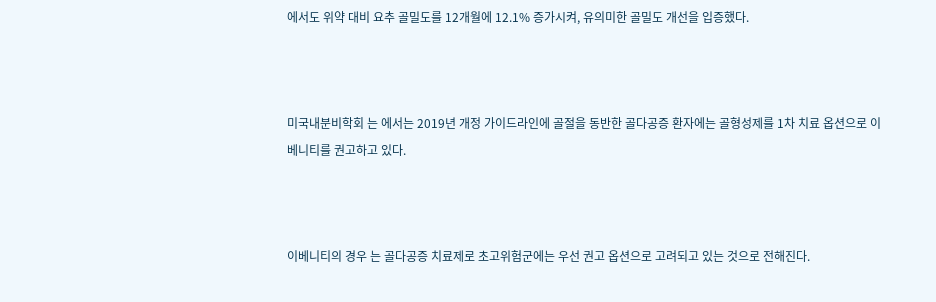에서도 위약 대비 요추 골밀도를 12개월에 12.1% 증가시켜, 유의미한 골밀도 개선을 입증했다.



미국내분비학회 는 에서는 2019년 개정 가이드라인에 골절을 동반한 골다공증 환자에는 골형성제를 1차 치료 옵션으로 이베니티를 권고하고 있다.



이베니티의 경우 는 골다공증 치료제로 초고위험군에는 우선 권고 옵션으로 고려되고 있는 것으로 전해진다.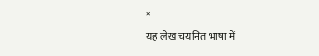×
यह लेख चयनित भाषा में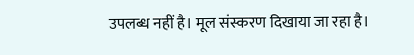उपलब्ध नहीं है। मूल संस्करण दिखाया जा रहा है।